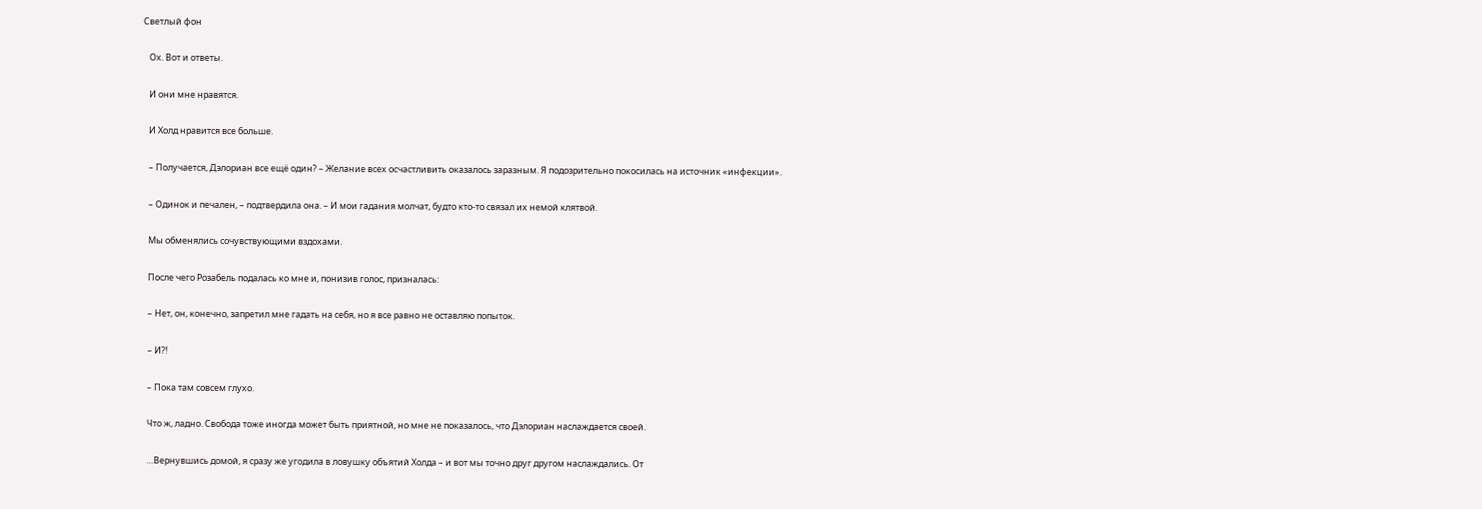Светлый фон

   Ох. Вот и ответы.

   И они мне нравятся.

   И Холд нравится все больше.

   – Получается, Дэлориан все ещё один? – Желание всех осчастливить оказалось заразным. Я подозрительно покосилась на источник «инфекции».

   – Одинок и печален, – подтвердила она. – И мои гадания молчат, будто кто-то связал их немой клятвой.

   Мы обменялись сочувствующими вздохами.

   После чего Розабель подалась ко мне и, понизив голос, призналась:

   – Нет, он, конечно, запретил мне гадать на себя, но я все равно не оставляю попыток.

   – И?!

   – Пока там совсем глухо.

   Что ж, ладно. Свобода тоже иногда может быть приятной, но мне не показалось, что Дэлориан наслаждается своей.

   …Вернувшись домой, я сразу же угодила в ловушку объятий Холда – и вот мы точно друг другом наслаждались. От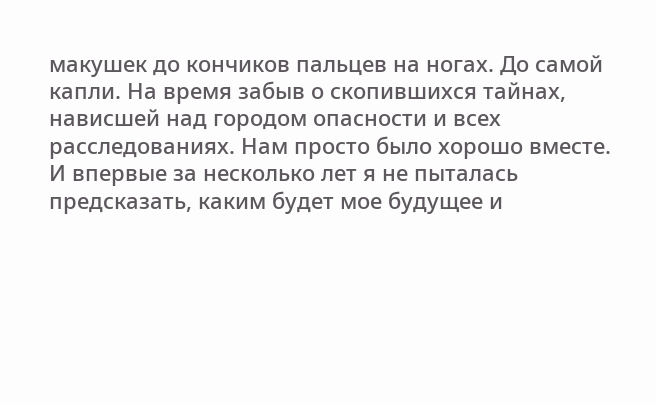макушек до кончиков пальцев на ногах. До самой капли. На время забыв о скопившихся тайнах, нависшей над городом опасности и всех расследованиях. Нам просто было хорошо вместе. И впервые за несколько лет я не пыталась предсказать, каким будет мое будущее и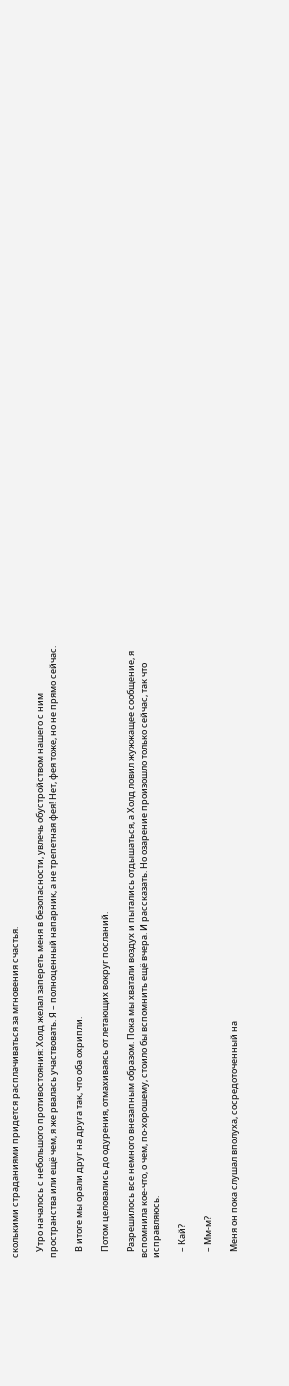сколькими страданиями придется расплачиваться за мгновения счастья.

   Утро началось с небольшого противостояния: Холд желал запереть меня в безопасности, увлечь обустройством нашего с ним пространства или ещё чем, я же рвалась участвовать. Я – полноценный напарник, а не трепетная фея! Нет, фея тоже, но не прямо сейчас.

   В итоге мы орали друг на друга так, что оба охрипли.

   Потом целовались до одурения, отмахиваясь от летающих вокруг посланий.

   Разрешилось все немного внезапным образом. Пока мы хватали воздух и пытались отдышаться, а Холд ловил жужжащее сообщение, я вспомнила кое-что, о чем, по-хорошему, стоило бы вспомнить ещё вчера. И рассказать. Но озарение произошло только сейчас, так что исправляюсь.

   – Кай?

   – Мм-м?

   Меня он пока слушал вполуха, сосредоточенный на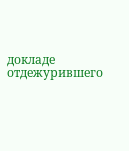докладе отдежурившего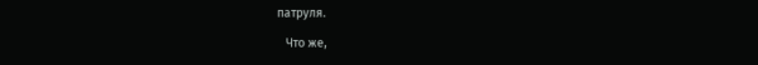патруля.

   Что же,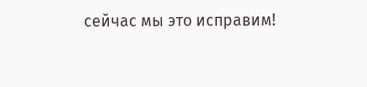сейчас мы это исправим!